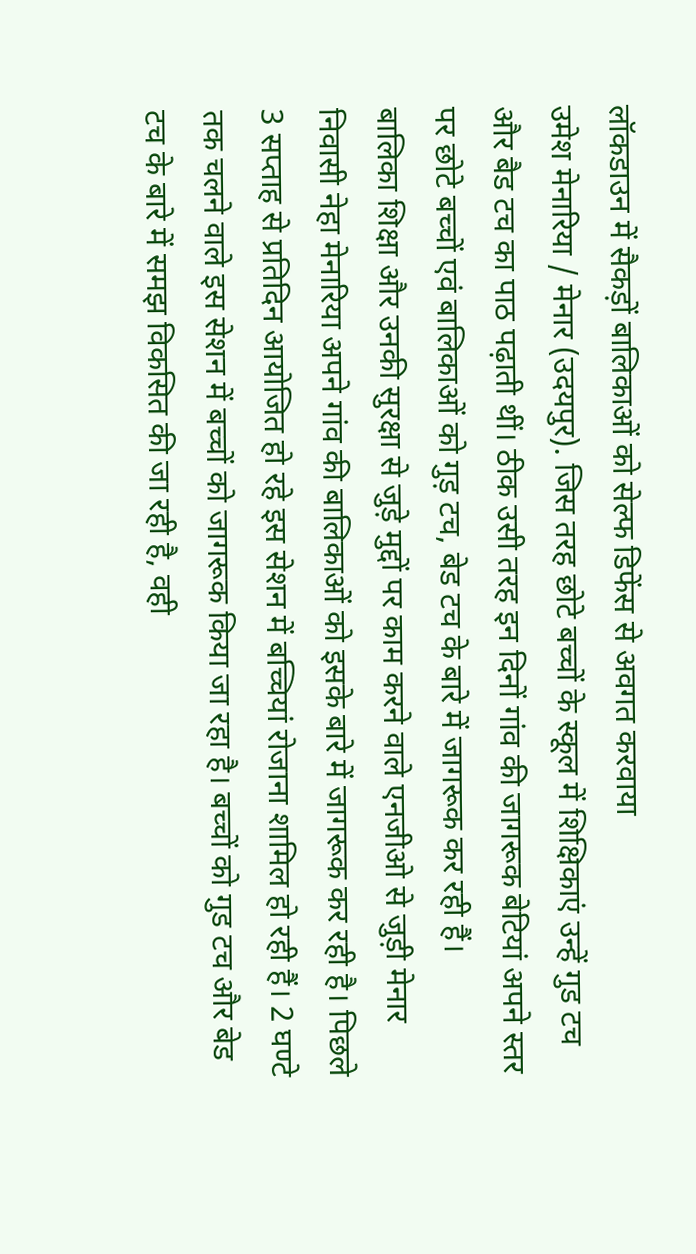लॉकडाउन में सैकड़ों बालिकाओं को सेल्फ डिफेंस से अवगत करवाया
उमेश मेनारिया / मेनार (उदयपुर). जिस तरह छोटे बच्चों के स्कूल में शिक्षिकाएं उन्हें गुड टच और बैड टच का पाठ पढ़ाती थीं। ठीक उसी तरह इन दिनों गांव की जागरूक बेटियां अपने स्तर पर छोटे बच्चों एवं बालिकाओं को गुड़ टच, बेड टच के बारे में जागरूक कर रही हैं।
बालिका शिक्षा और उनकी सुरक्षा से जुड़े मुद्दों पर काम करने वाले एनजीओ से जुड़ी मेनार निवासी नेहा मेनारिया अपने गांव की बालिकाओं को इसके बारे में जागरूक कर रही है। पिछले 3 सप्ताह से प्रतिदिन आयोजित हो रहे इस सेशन में बच्चियां रोजाना शामिल हो रही हैं। 2 घण्टे तक चलने वाले इस सेशन में बच्चों को जागरूक किया जा रहा है। बच्चों को गुड टच और बेड टच के बारे में समझ विकसित की जा रही है, वही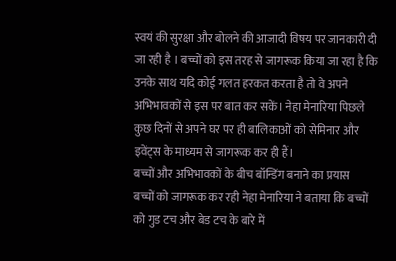स्वयं की सुरक्षा और बोलने की आजादी विषय पर जानकारी दी जा रही है । बच्चों को इस तरह से जागरूक किया जा रहा है कि उनके साथ यदि कोई गलत हरकत करता है तो वे अपने अभिभावकों से इस पर बात कर सकें। नेहा मेनारिया पिछले कुछ दिनों से अपने घर पर ही बालिकाओं को सेमिनार और इवेंट्स के माध्यम से जागरूक कर ही हैं।
बच्चों और अभिभावकों के बीच बॉन्डिंग बनाने का प्रयास
बच्चों को जागरूक कर रही नेहा मेनारिया ने बताया कि बच्चों को गुड टच और बेड टच के बारे में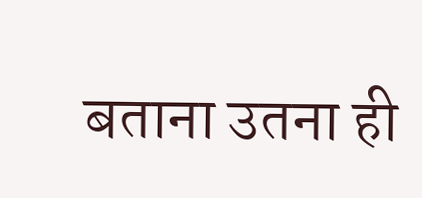बताना उतना ही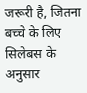जरूरी है, जितना बच्चे के लिए सिलेबस के अनुसार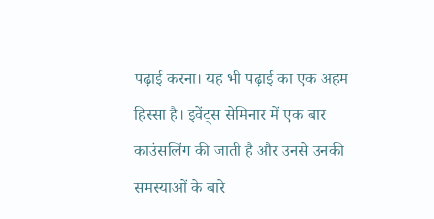पढ़ाई करना। यह भी पढ़ाई का एक अहम हिस्सा है। इवेंट्स सेमिनार में एक बार काउंसलिंग की जाती है और उनसे उनकी समस्याओं के बारे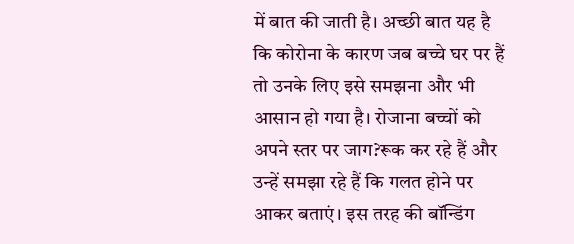में बात की जाती है। अच्छी बात यह है कि कोरोना के कारण जब बच्चे घर पर हैं तो उनके लिए इसे समझना और भी आसान हो गया है। रोजाना बच्चों को अपने स्तर पर जाग?रूक कर रहे हैं और उन्हें समझा रहे हैं कि गलत होने पर आकर बताएं। इस तरह की बॉन्डिंग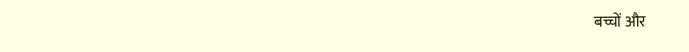बच्चों और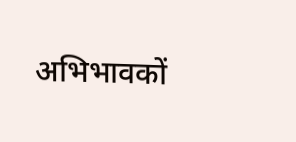अभिभावकों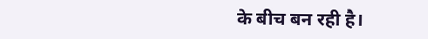के बीच बन रही है।